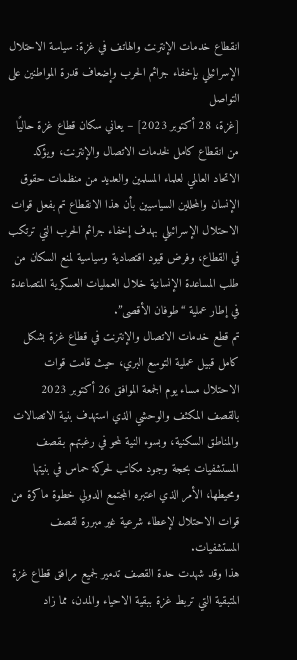انقطاع خدمات الإنترنت والهاتف في غزة: سياسة الاحتلال الإسرائيلي بإخفاء جرائم الحرب وإضعاف قدرة المواطنين على التواصل
[غزة، 28 أكتوبر 2023] – يعاني سكان قطاع غزة حاليًا من انقطاع كامل لخدمات الاتصال والإنترنت، ويؤكد الاتحاد العالمي لعلماء المسلمين والعديد من منظمات حقوق الإنسان والمحللين السياسيين بأن هذا الانقطاع تم بفعل قوات الاحتلال الإسرائيلي بهدف إخفاء جرائم الحرب التي ترتكب في القطاع، وفرض قيود اقتصادية وسياسية لمنع السكان من طلب المساعدة الإنسانية خلال العمليات العسكرية المتصاعدة في إطار عملية “طوفان الأقصى”.
تم قطع خدمات الاتصال والإنترنت في قطاع غزة بشكل كامل قبيل عملية التوسع البري، حيث قامت قوات الاحتلال مساء يوم الجمعة الموافق 26 أكتوبر 2023 بالقصف المكثف والوحشي الذي استهدف بنية الاتصالات والمناطق السكنية، وبسوء النية لمحو في رغبتهم بـقصف المستشفيات بحجة وجود مكاتب لحركة حماس في بنيتها ومحيطها، الأمر الذي اعتبره المجتمع الدولي خطوة ماكرة من قوات الاحتلال لإعطاء شرعية غير مبررة لقصف المستشفيات.
هذا وقد شهدت حدة القصف تدمير لجميع مرافق قطاع غزة المتبقية التي تربط غزة ببقية الاحياء والمدن، مما زاد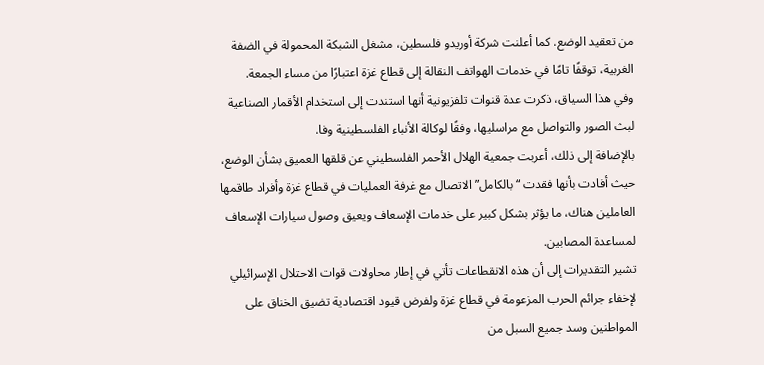من تعقيد الوضع. كما أعلنت شركة أوريدو فلسطين، مشغل الشبكة المحمولة في الضفة الغربية، توقفًا تامًا في خدمات الهواتف النقالة إلى قطاع غزة اعتبارًا من مساء الجمعة.
وفي هذا السياق، ذكرت عدة قنوات تلفزيونية أنها استندت إلى استخدام الأقمار الصناعية لبث الصور والتواصل مع مراسليها، وفقًا لوكالة الأنباء الفلسطينية وفا.
بالإضافة إلى ذلك، أعربت جمعية الهلال الأحمر الفلسطيني عن قلقها العميق بشأن الوضع، حيث أفادت بأنها فقدت “بالكامل” الاتصال مع غرفة العمليات في قطاع غزة وأفراد طاقمها العاملين هناك، ما يؤثر بشكل كبير على خدمات الإسعاف ويعيق وصول سيارات الإسعاف لمساعدة المصابين.
تشير التقديرات إلى أن هذه الانقطاعات تأتي في إطار محاولات قوات الاحتلال الإسرائيلي لإخفاء جرائم الحرب المزعومة في قطاع غزة ولفرض قيود اقتصادية تضيق الخناق على المواطنين وسد جميع السبل من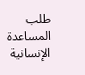طلب المساعدة الإنسانية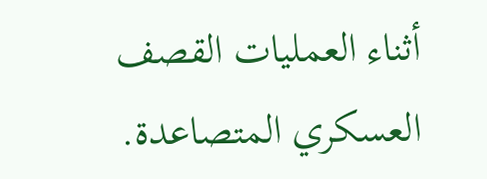أثناء العمليات القصف العسكري المتصاعدة.